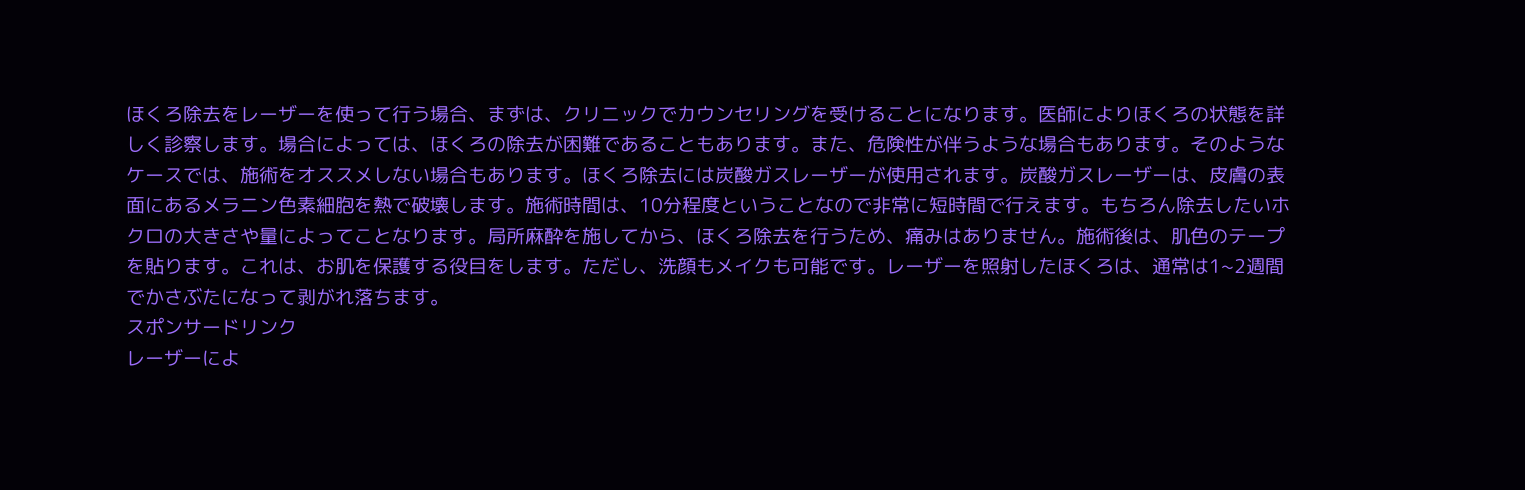ほくろ除去をレーザーを使って行う場合、まずは、クリニックでカウンセリングを受けることになります。医師によりほくろの状態を詳しく診察します。場合によっては、ほくろの除去が困難であることもあります。また、危険性が伴うような場合もあります。そのようなケースでは、施術をオススメしない場合もあります。ほくろ除去には炭酸ガスレーザーが使用されます。炭酸ガスレーザーは、皮膚の表面にあるメラニン色素細胞を熱で破壊します。施術時間は、10分程度ということなので非常に短時間で行えます。もちろん除去したいホクロの大きさや量によってことなります。局所麻酔を施してから、ほくろ除去を行うため、痛みはありません。施術後は、肌色のテープを貼ります。これは、お肌を保護する役目をします。ただし、洗顔もメイクも可能です。レーザーを照射したほくろは、通常は1~2週間でかさぶたになって剥がれ落ちます。
スポンサードリンク
レーザーによ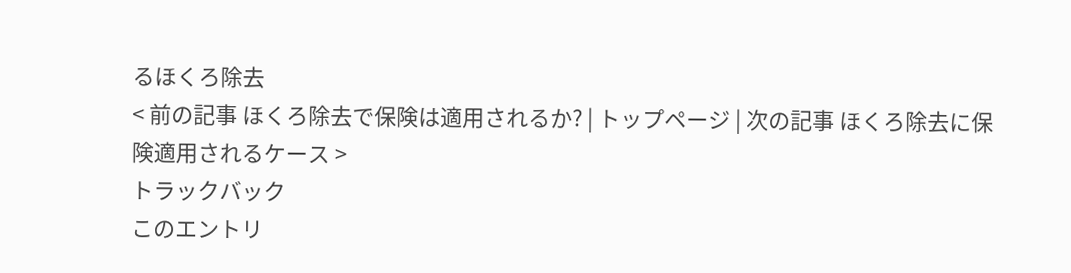るほくろ除去
< 前の記事 ほくろ除去で保険は適用されるか? | トップページ | 次の記事 ほくろ除去に保険適用されるケース >
トラックバック
このエントリ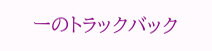ーのトラックバック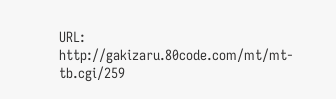URL:
http://gakizaru.80code.com/mt/mt-tb.cgi/259